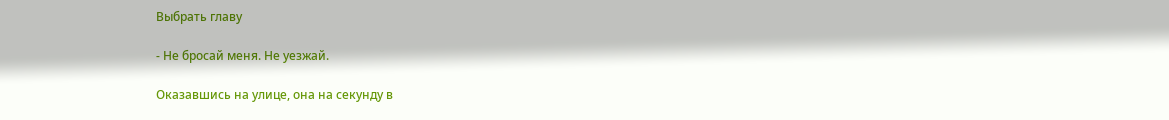Выбрать главу

- Не бросай меня. Не уезжай.

Оказавшись на улице, она на секунду в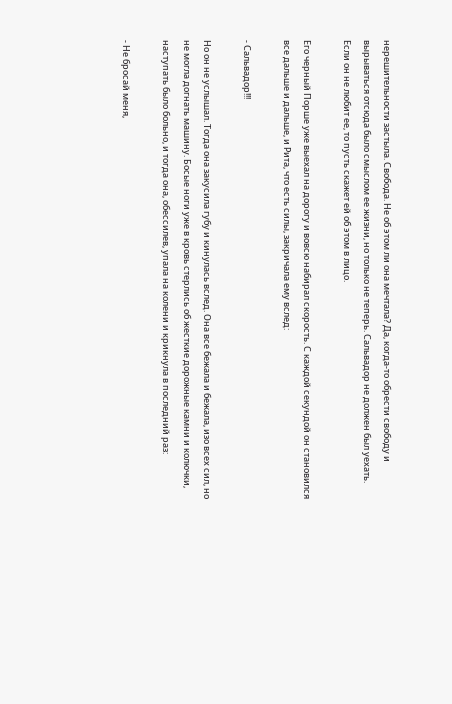нерешительности застыла. Свобода. Не об этом ли она мечтала? Да, когда-то обрести свободу и вырываться отсюда было смыслом ее жизни, но только не теперь. Сальвадор не должен был уехать. Если он не любит ее, то пусть скажет ей об этом в лицо.

Его черный Порше уже выехал на дорогу и вовсю набирал скорость. С каждой секундой он становился все дальше и дальше, и Рита, что есть силы, закричала ему вслед:

- Сальвадор!!!

Но он не услышал. Тогда она закусила губу и кинулась вслед. Она все бежала и бежала, изо всех сил, но не могла догнать машину. Босые ноги уже в кровь стерлись об жесткие дорожные камни и колючки, наступать было больно, и тогда она, обессилев, упала на колени и крикнула в последний раз:

- Не бросай меня,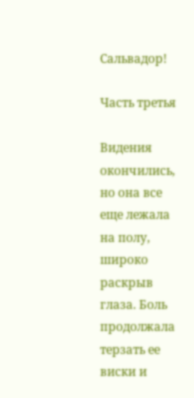Сальвадор!

Часть третья

Видения окончились, но она все еще лежала на полу, широко раскрыв глаза. Боль продолжала терзать ее виски и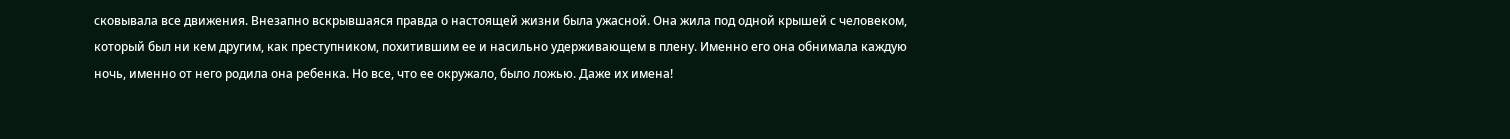сковывала все движения. Внезапно вскрывшаяся правда о настоящей жизни была ужасной. Она жила под одной крышей с человеком, который был ни кем другим, как преступником, похитившим ее и насильно удерживающем в плену. Именно его она обнимала каждую ночь, именно от него родила она ребенка. Но все, что ее окружало, было ложью. Даже их имена!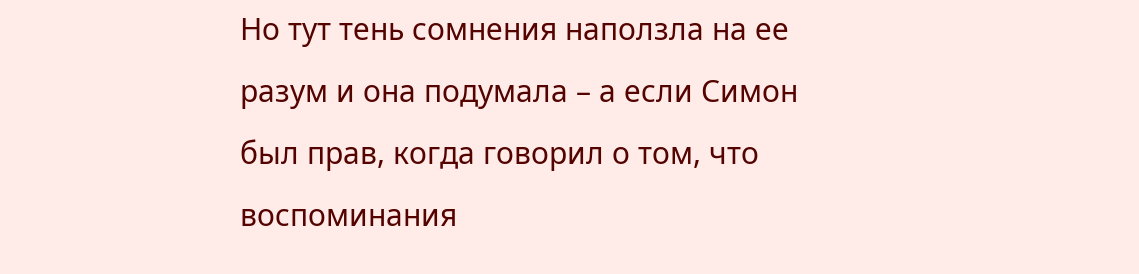Но тут тень сомнения наползла на ее разум и она подумала – а если Симон был прав, когда говорил о том, что воспоминания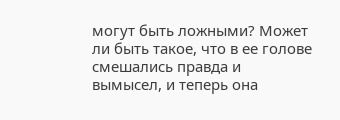могут быть ложными? Может ли быть такое, что в ее голове смешались правда и вымысел, и теперь она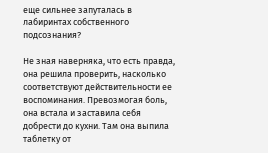еще сильнее запуталась в лабиринтах собственного подсознания?

Не зная наверняка, что есть правда, она решила проверить, насколько соответствуют действительности ее воспоминания. Превозмогая боль, она встала и заставила себя добрести до кухни. Там она выпила таблетку от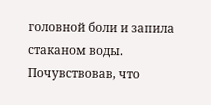головной боли и запила стаканом воды. Почувствовав, что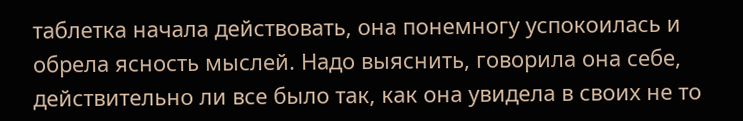таблетка начала действовать, она понемногу успокоилась и обрела ясность мыслей. Надо выяснить, говорила она себе, действительно ли все было так, как она увидела в своих не то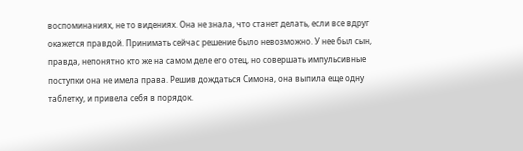воспоминаниях, не то видениях. Она не знала, что станет делать, если все вдруг окажется правдой. Принимать сейчас решение было невозможно. У нее был сын, правда, непонятно кто же на самом деле его отец, но совершать импульсивные поступки она не имела права. Решив дождаться Симона, она выпила еще одну таблетку, и привела себя в порядок.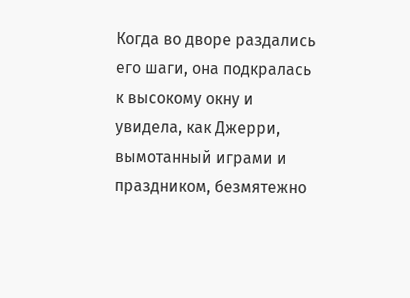Когда во дворе раздались его шаги, она подкралась к высокому окну и увидела, как Джерри, вымотанный играми и праздником, безмятежно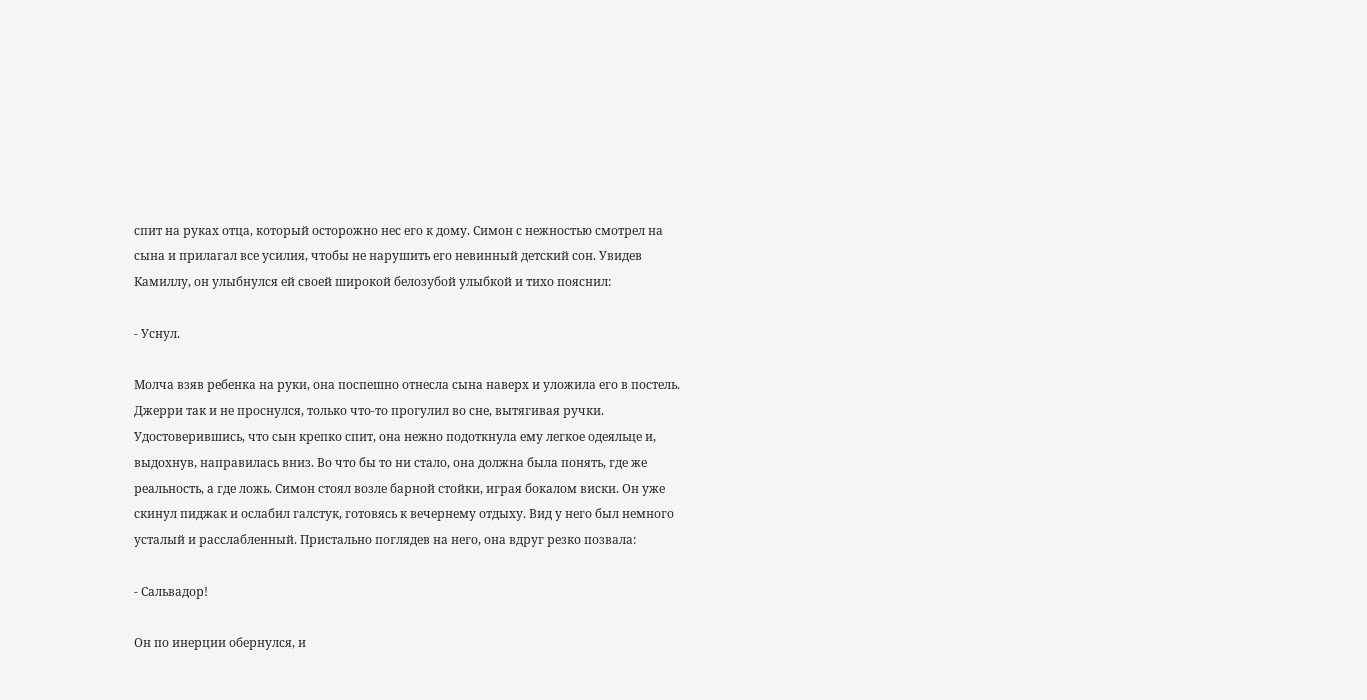спит на руках отца, который осторожно нес его к дому. Симон с нежностью смотрел на сына и прилагал все усилия, чтобы не нарушить его невинный детский сон. Увидев Камиллу, он улыбнулся ей своей широкой белозубой улыбкой и тихо пояснил:

- Уснул.

Молча взяв ребенка на руки, она поспешно отнесла сына наверх и уложила его в постель. Джерри так и не проснулся, только что-то прогулил во сне, вытягивая ручки. Удостоверившись, что сын крепко спит, она нежно подоткнула ему легкое одеяльце и, выдохнув, направилась вниз. Во что бы то ни стало, она должна была понять, где же реальность, а где ложь. Симон стоял возле барной стойки, играя бокалом виски. Он уже скинул пиджак и ослабил галстук, готовясь к вечернему отдыху. Вид у него был немного усталый и расслабленный. Пристально поглядев на него, она вдруг резко позвала:

- Сальвадор!

Он по инерции обернулся, и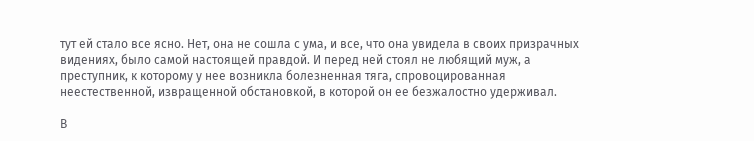тут ей стало все ясно. Нет, она не сошла с ума, и все, что она увидела в своих призрачных видениях, было самой настоящей правдой. И перед ней стоял не любящий муж, а преступник, к которому у нее возникла болезненная тяга, спровоцированная неестественной, извращенной обстановкой, в которой он ее безжалостно удерживал.

В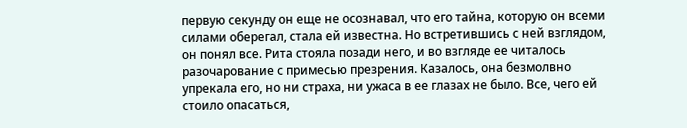первую секунду он еще не осознавал, что его тайна, которую он всеми силами оберегал, стала ей известна. Но встретившись с ней взглядом, он понял все. Рита стояла позади него, и во взгляде ее читалось разочарование с примесью презрения. Казалось, она безмолвно упрекала его, но ни страха, ни ужаса в ее глазах не было. Все, чего ей стоило опасаться,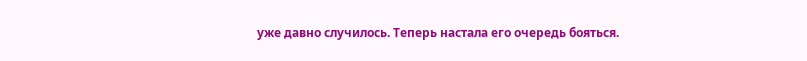уже давно случилось. Теперь настала его очередь бояться.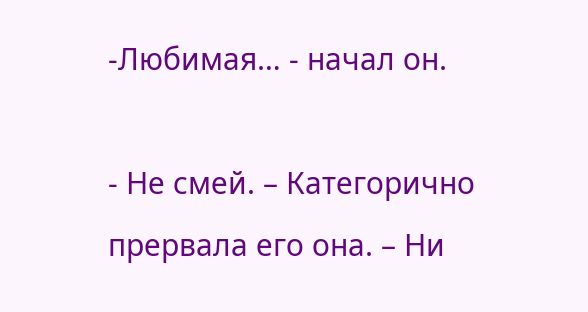-Любимая… - начал он.

- Не смей. – Категорично прервала его она. – Ни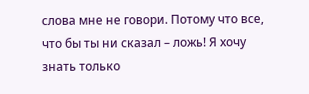слова мне не говори. Потому что все, что бы ты ни сказал – ложь! Я хочу знать только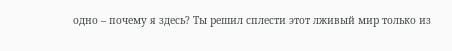одно – почему я здесь? Ты решил сплести этот лживый мир только из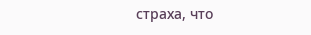страха, что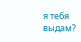я тебя выдам?